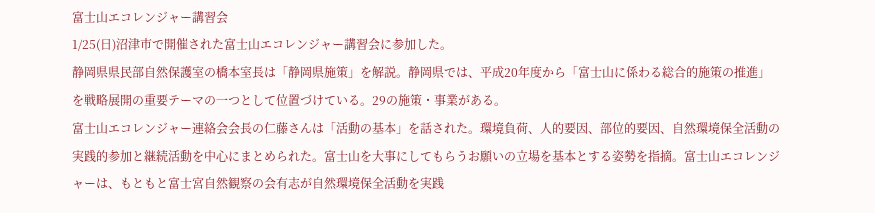富士山エコレンジャー講習会
1/25(日)沼津市で開催された富士山エコレンジャー講習会に参加した。
静岡県県民部自然保護室の橋本室長は「静岡県施策」を解説。静岡県では、平成20年度から「富士山に係わる総合的施策の推進」を戦略展開の重要テーマの一つとして位置づけている。29の施策・事業がある。
富士山エコレンジャー連絡会会長の仁藤さんは「活動の基本」を話された。環境負荷、人的要因、部位的要因、自然環境保全活動の実践的参加と継続活動を中心にまとめられた。富士山を大事にしてもらうお願いの立場を基本とする姿勢を指摘。富士山エコレンジャーは、もともと富士宮自然観察の会有志が自然環境保全活動を実践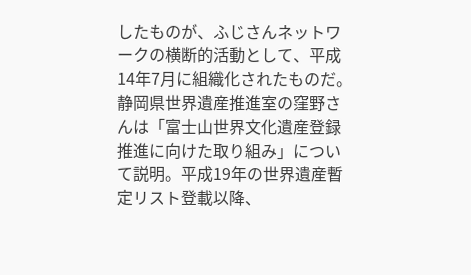したものが、ふじさんネットワークの横断的活動として、平成14年7月に組織化されたものだ。
静岡県世界遺産推進室の窪野さんは「富士山世界文化遺産登録推進に向けた取り組み」について説明。平成19年の世界遺産暫定リスト登載以降、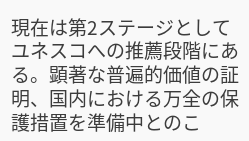現在は第2ステージとしてユネスコへの推薦段階にある。顕著な普遍的価値の証明、国内における万全の保護措置を準備中とのこ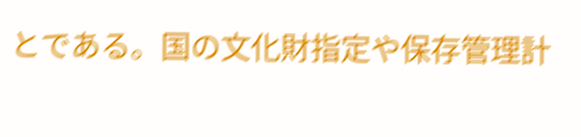とである。国の文化財指定や保存管理計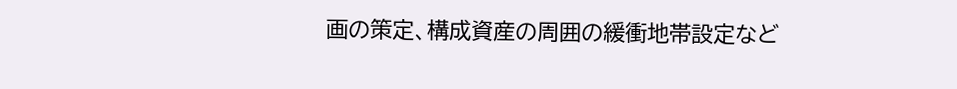画の策定、構成資産の周囲の緩衝地帯設定など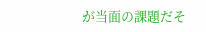が当面の課題だそ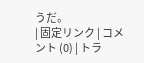うだ。
| 固定リンク | コメント (0) | トラ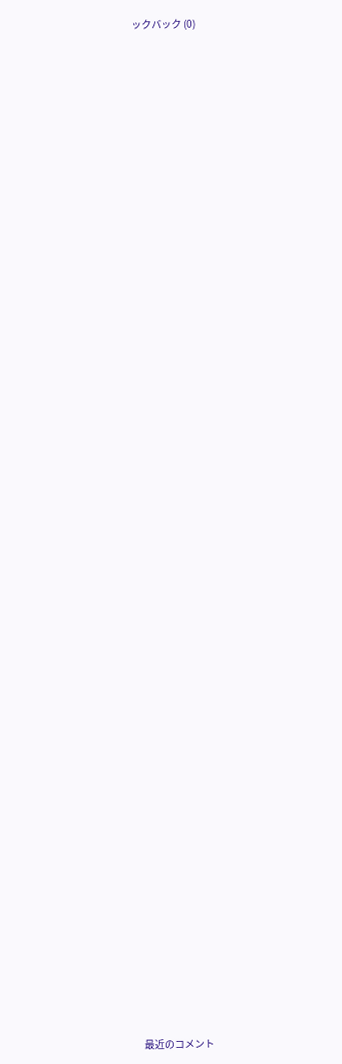ックバック (0)


















































最近のコメント